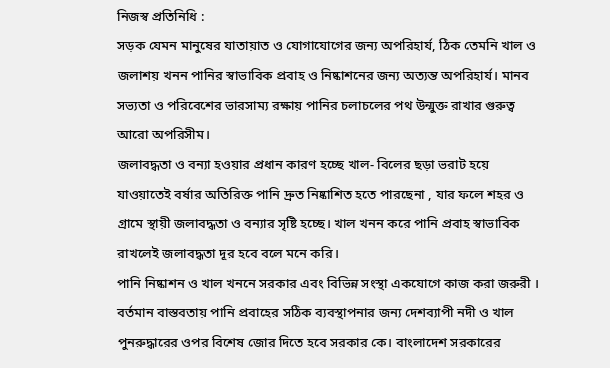নিজস্ব প্রতিনিধি :
সড়ক যেমন মানুষের যাতায়াত ও যোগাযোগের জন্য অপরিহার্য, ঠিক তেমনি খাল ও জলাশয় খনন পানির স্বাভাবিক প্রবাহ ও নিষ্কাশনের জন্য অত্যন্ত অপরিহার্য। মানব সভ্যতা ও পরিবেশের ভারসাম্য রক্ষায় পানির চলাচলের পথ উন্মুক্ত রাখার গুরুত্ব আরো অপরিসীম।
জলাবদ্ধতা ও বন্যা হওয়ার প্রধান কারণ হচ্ছে খাল- বিলের ছড়া ভরাট হয়ে যাওয়াতেই বর্ষার অতিরিক্ত পানি দ্রুত নিষ্কাশিত হতে পারছেনা , যার ফলে শহর ও গ্রামে স্থায়ী জলাবদ্ধতা ও বন্যার সৃষ্টি হচ্ছে। খাল খনন করে পানি প্রবাহ স্বাভাবিক রাখলেই জলাবদ্ধতা দূর হবে বলে মনে করি।
পানি নিষ্কাশন ও খাল খননে সরকার এবং বিভিন্ন সংস্থা একযোগে কাজ করা জরুরী । বর্তমান বাস্তবতায় পানি প্রবাহের সঠিক ব্যবস্থাপনার জন্য দেশব্যাপী নদী ও খাল পুনরুদ্ধারের ওপর বিশেষ জোর দিতে হবে সরকার কে। বাংলাদেশ সরকারের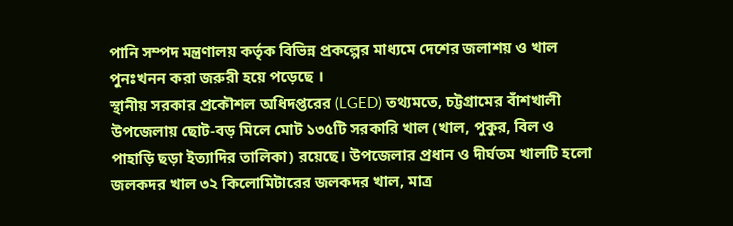পানি সম্পদ মন্ত্রণালয় কর্তৃক বিভিন্ন প্রকল্পের মাধ্যমে দেশের জলাশয় ও খাল পুনঃখনন করা জরুরী হয়ে পড়েছে ।
স্থানীয় সরকার প্রকৌশল অধিদপ্তরের (LGED) তথ্যমতে, চট্টগ্রামের বাঁশখালী উপজেলায় ছোট-বড় মিলে মোট ১৩৫টি সরকারি খাল (খাল, পুকুর, বিল ও পাহাড়ি ছড়া ইত্যাদির তালিকা) রয়েছে। উপজেলার প্রধান ও দীর্ঘতম খালটি হলো জলকদর খাল ৩২ কিলোমিটারের জলকদর খাল, মাত্র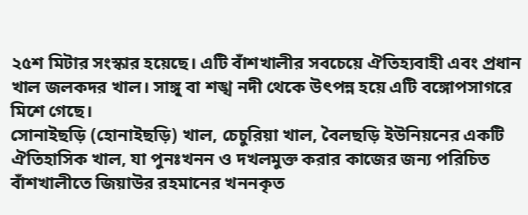২৫শ মিটার সংস্কার হয়েছে। এটি বাঁশখালীর সবচেয়ে ঐতিহ্যবাহী এবং প্রধান খাল জলকদর খাল। সাঙ্গু বা শঙ্খ নদী থেকে উৎপন্ন হয়ে এটি বঙ্গোপসাগরে মিশে গেছে।
সোনাইছড়ি (হোনাইছড়ি) খাল, চেচুরিয়া খাল, বৈলছড়ি ইউনিয়নের একটি ঐতিহাসিক খাল, যা পুনঃখনন ও দখলমুক্ত করার কাজের জন্য পরিচিত বাঁশখালীতে জিয়াউর রহমানের খননকৃত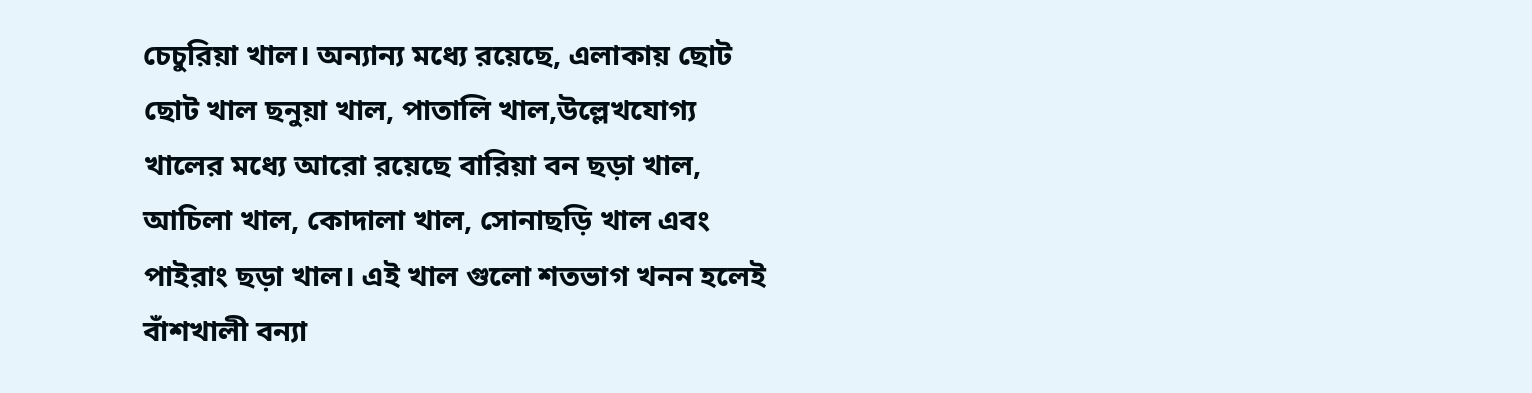চেচুরিয়া খাল। অন্যান্য মধ্যে রয়েছে, এলাকায় ছোট ছোট খাল ছনুয়া খাল, পাতালি খাল,উল্লেখযোগ্য খালের মধ্যে আরো রয়েছে বারিয়া বন ছড়া খাল, আচিলা খাল, কোদালা খাল, সোনাছড়ি খাল এবং পাইরাং ছড়া খাল। এই খাল গুলো শতভাগ খনন হলেই বাঁশখালী বন্যা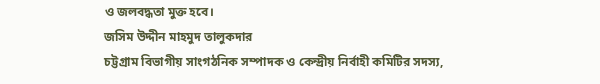ও জলবদ্ধতা মুক্ত হবে।
জসিম উদ্দীন মাহমুদ তালুকদার
চট্টগ্রাম বিভাগীয় সাংগঠনিক সম্পাদক ও কেন্দ্রীয় নির্বাহী কমিটির সদস্য,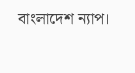বাংলাদেশ ন্যাপ।